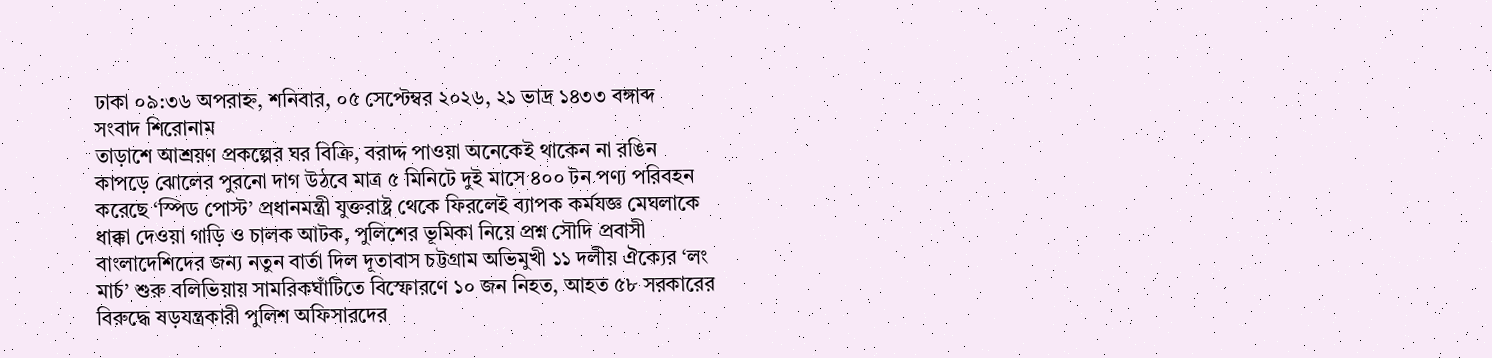ঢাকা ০৯:৩৬ অপরাহ্ন, শনিবার, ০৫ সেপ্টেম্বর ২০২৬, ২১ ভাদ্র ১৪৩৩ বঙ্গাব্দ
সংবাদ শিরোনাম
তাড়াশে আশ্রয়ণ প্রকল্পের ঘর বিক্রি, বরাদ্দ পাওয়া অনেকেই থাকেন না রঙিন কাপড়ে ঝোলের পুরনো দাগ উঠবে মাত্র ৫ মিনিটে দুই মাসে ৪০০ টন পণ্য পরিবহন করেছে ‘স্পিড পোস্ট’ প্রধানমন্ত্রী যুক্তরাষ্ট্র থেকে ফিরলেই ব্যাপক কর্মযজ্ঞ মেঘলাকে ধাক্কা দেওয়া গাড়ি ও চালক আটক, পুলিশের ভূমিকা নিয়ে প্রশ্ন সৌদি প্রবাসী বাংলাদেশিদের জন্য নতুন বার্তা দিল দূতাবাস চট্টগ্রাম অভিমুখী ১১ দলীয় ঐক্যের ‘লং মার্চ’ শুরু বলিভিয়ায় সামরিকঘাঁটিতে বিস্ফোরণে ১০ জন নিহত, আহত ৫৮ সরকারের বিরুদ্ধে ষড়যন্ত্রকারী পুলিশ অফিসারদের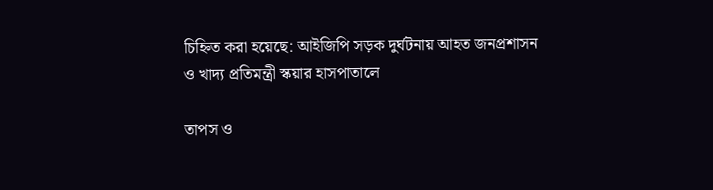চিহ্নিত করা হয়েছে: আইজিপি সড়ক দুর্ঘটনায় আহত জনপ্রশাসন ও খাদ্য প্রতিমন্ত্রী স্কয়ার হাসপাতালে

তাপস ও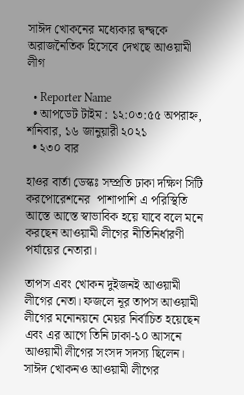সাঈদ খোকনের মধ্যেকার দ্বন্দ্বকে অরাজনৈতিক হিসেবে দেখছে আওয়ামী লীগ

  • Reporter Name
  • আপডেট টাইম : ১২:০৩:৫৫ অপরাহ্ন, শনিবার, ১৬ জানুয়ারী ২০২১
  • ২৩০ বার

হাওর বার্তা ডেস্কঃ সম্প্রতি ঢাকা দক্ষিণ সিটি করপোরেশনের  পাশাপাশি এ পরিস্থিতি আস্তে আস্তে স্বাভাবিক হয়ে যাবে বলে মনে করছেন আওয়ামী লীগের নীতিনির্ধারণী পর্যায়ের নেতারা।

তাপস এবং খোকন দুইজনই আওয়ামী লীগের নেতা। ফজলে নূর তাপস আওয়ামী লীগের মনোনয়নে মেয়র নির্বাচিত হয়েছেন এবং এর আগে তিনি ঢাকা-১০ আসনে আওয়ামী লীগের সংসদ সদস্য ছিলেন। সাঈদ খোকনও আওয়ামী লীগের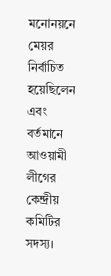মনোনয়নে মেয়র নির্বাচিত হয়েছিলেন এবং বর্তমানে আওয়ামী লীগের কেন্দ্রীয় কমিটির সদস্য।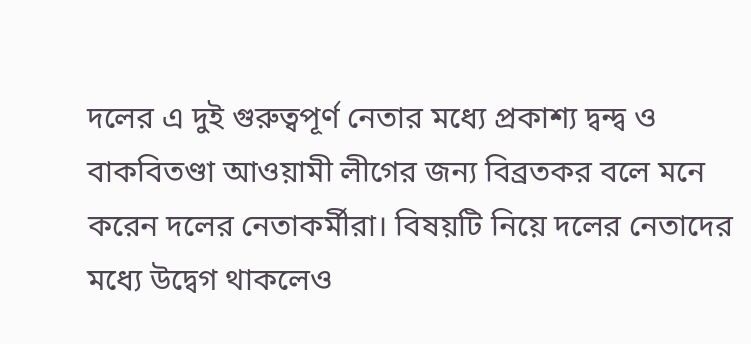দলের এ দুই গুরুত্বপূর্ণ নেতার মধ্যে প্রকাশ্য দ্বন্দ্ব ও বাকবিতণ্ডা আওয়ামী লীগের জন্য বিব্রতকর বলে মনে করেন দলের নেতাকর্মীরা। বিষয়টি নিয়ে দলের নেতাদের মধ্যে উদ্বেগ থাকলেও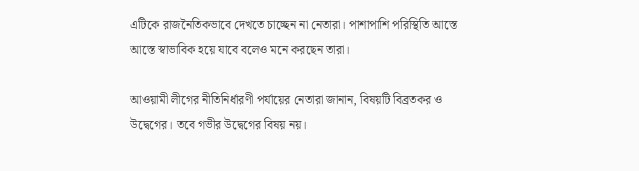এটিকে রাজনৈতিকভাবে দেখতে চাচ্ছেন না নেতারা। পাশাপাশি পরিস্থিতি আস্তে আস্তে স্বাভাবিক হয়ে যাবে বলেও মনে করছেন তারা।

আওয়ামী লীগের নীতিনির্ধারণী পর্যায়ের নেতারা জানান, বিষয়টি বিব্রতকর ও উদ্বেগের। তবে গভীর উদ্বেগের বিষয় নয়।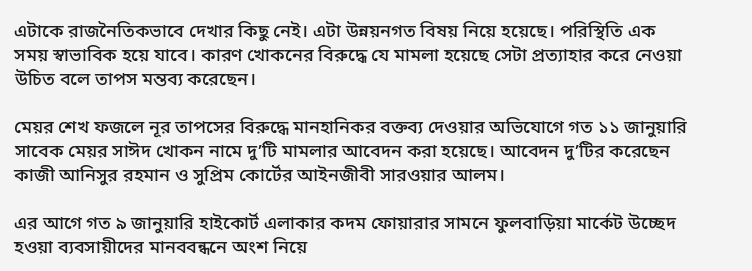এটাকে রাজনৈতিকভাবে দেখার কিছু নেই। এটা উন্নয়নগত বিষয় নিয়ে হয়েছে। পরিস্থিতি এক সময় স্বাভাবিক হয়ে যাবে। কারণ খোকনের বিরুদ্ধে যে মামলা হয়েছে সেটা প্রত্যাহার করে নেওয়া উচিত বলে তাপস মন্তব্য করেছেন।

মেয়র শেখ ফজলে নূর তাপসের বিরুদ্ধে মানহানিকর বক্তব্য দেওয়ার অভিযোগে গত ১১ জানুয়ারি সাবেক মেয়র সাঈদ খোকন নামে দু’টি মামলার আবেদন করা হয়েছে। আবেদন দু’টির করেছেন কাজী আনিসুর রহমান ও সুপ্রিম কোর্টের আইনজীবী সারওয়ার আলম।

এর আগে গত ৯ জানুয়ারি হাইকোর্ট এলাকার কদম ফোয়ারার সামনে ফুলবাড়িয়া মার্কেট উচ্ছেদ হওয়া ব্যবসায়ীদের মানববন্ধনে অংশ নিয়ে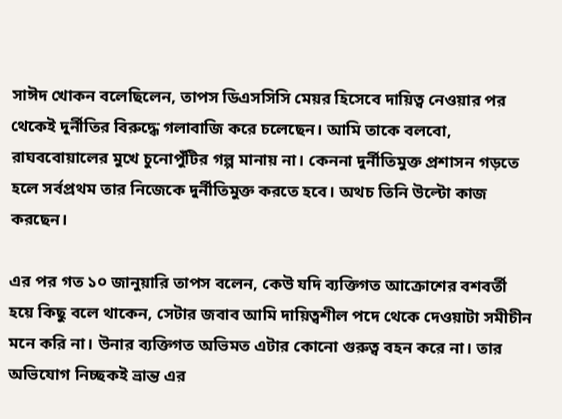সাঈদ খোকন বলেছিলেন, তাপস ডিএসসিসি মেয়র হিসেবে দায়িত্ব নেওয়ার পর থেকেই দুর্নীতির বিরুদ্ধে গলাবাজি করে চলেছেন। আমি তাকে বলবো, রাঘববোয়ালের মুখে চুনোপুঁটির গল্প মানায় না। কেননা দুর্নীতিমুক্ত প্রশাসন গড়তে হলে সর্বপ্রথম তার নিজেকে দুর্নীতিমুক্ত করতে হবে। অথচ তিনি উল্টো কাজ করছেন।

এর পর গত ১০ জানুয়ারি তাপস বলেন, কেউ যদি ব্যক্তিগত আক্রোশের বশবর্তী হয়ে কিছু বলে থাকেন, সেটার জবাব আমি দায়িত্বশীল পদে থেকে দেওয়াটা সমীচীন মনে করি না। উনার ব্যক্তিগত অভিমত এটার কোনো গুরুত্ব বহন করে না। তার অভিযোগ নিচ্ছকই ভ্রান্ত এর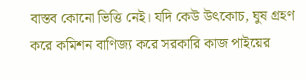বাস্তব কোনো ভিত্তি নেই। যদি কেউ উৎকোচ, ঘুষ গ্রহণ করে কমিশন বাণিজ্য করে সরকারি কাজ পাইয়ের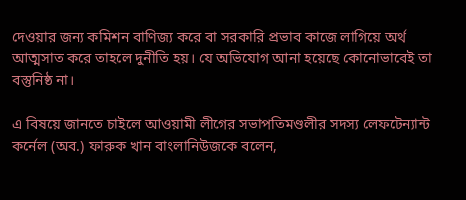দেওয়ার জন্য কমিশন বাণিজ্য করে বা সরকারি প্রভাব কাজে লাগিয়ে অর্থ আত্মসাত করে তাহলে দুনীতি হয়। যে অভিযোগ আনা হয়েছে কোনোভাবেই তা বস্তুনিষ্ঠ না।

এ বিষয়ে জানতে চাইলে আওয়ামী লীগের সভাপতিমণ্ডলীর সদস্য লেফটেন্যান্ট কর্নেল (অব.) ফারুক খান বাংলানিউজকে বলেন,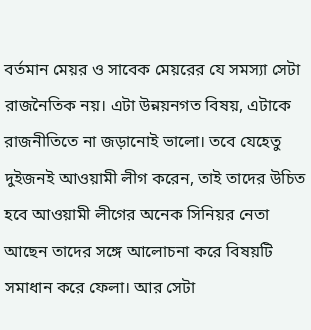বর্তমান মেয়র ও সাবেক মেয়রের যে সমস্যা সেটা রাজনৈতিক নয়। এটা উন্নয়নগত বিষয়, এটাকে রাজনীতিতে না জড়ানোই ভালো। তবে যেহেতু দুইজনই আওয়ামী লীগ করেন, তাই তাদের উচিত হবে আওয়ামী লীগের অনেক সিনিয়র নেতা আছেন তাদের সঙ্গে আলোচনা করে বিষয়টি সমাধান করে ফেলা। আর সেটা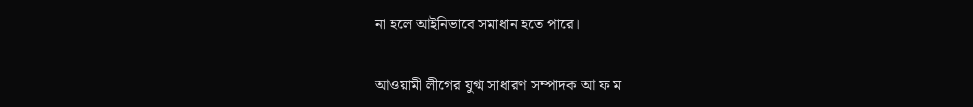না হলে আইনিভাবে সমাধান হতে পারে।

আওয়ামী লীগের যুগ্ম সাধারণ সম্পাদক আ ফ ম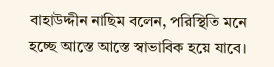বাহাউদ্দীন নাছিম বলেন, পরিস্থিতি মনে হচ্ছে আস্তে আস্তে স্বাভাবিক হয়ে যাবে।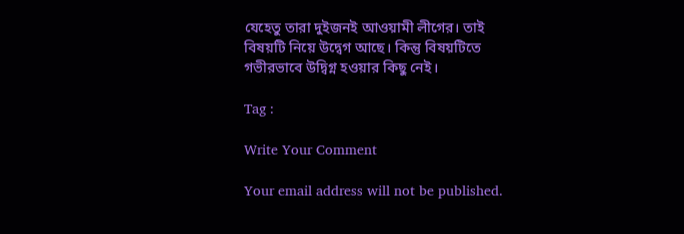যেহেতু তারা দুইজনই আওয়ামী লীগের। তাই বিষয়টি নিয়ে উদ্বেগ আছে। কিন্তু বিষয়টিতে গভীরভাবে উদ্বিগ্ন হওয়ার কিছু নেই।

Tag :

Write Your Comment

Your email address will not be published.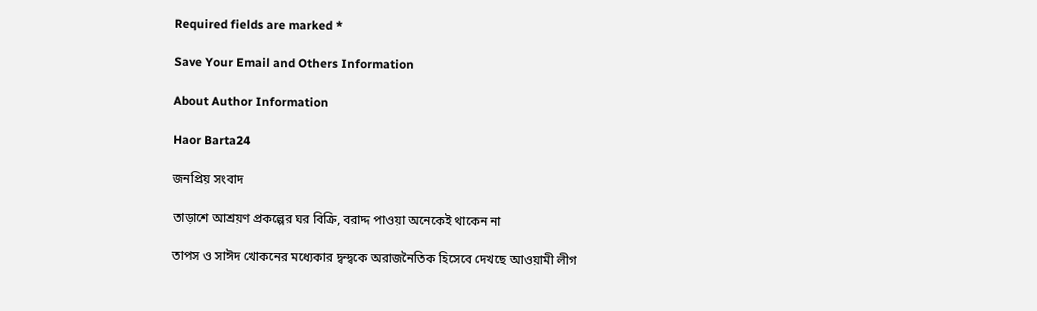Required fields are marked *

Save Your Email and Others Information

About Author Information

Haor Barta24

জনপ্রিয় সংবাদ

তাড়াশে আশ্রয়ণ প্রকল্পের ঘর বিক্রি, বরাদ্দ পাওয়া অনেকেই থাকেন না

তাপস ও সাঈদ খোকনের মধ্যেকার দ্বন্দ্বকে অরাজনৈতিক হিসেবে দেখছে আওয়ামী লীগ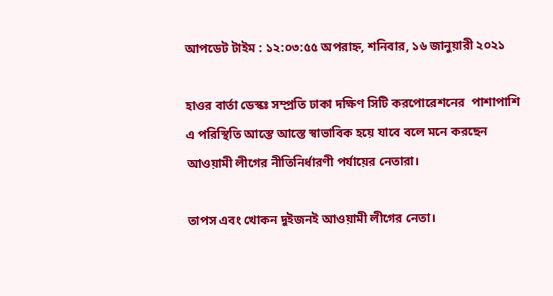আপডেট টাইম : ১২:০৩:৫৫ অপরাহ্ন, শনিবার, ১৬ জানুয়ারী ২০২১

হাওর বার্তা ডেস্কঃ সম্প্রতি ঢাকা দক্ষিণ সিটি করপোরেশনের  পাশাপাশি এ পরিস্থিতি আস্তে আস্তে স্বাভাবিক হয়ে যাবে বলে মনে করছেন আওয়ামী লীগের নীতিনির্ধারণী পর্যায়ের নেতারা।

তাপস এবং খোকন দুইজনই আওয়ামী লীগের নেতা।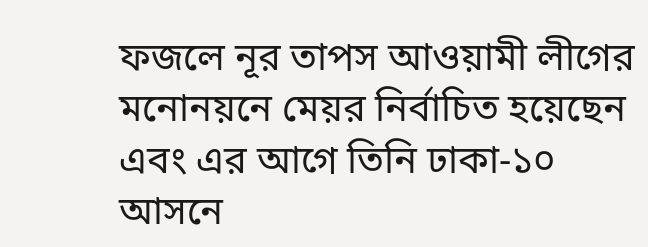ফজলে নূর তাপস আওয়ামী লীগের মনোনয়নে মেয়র নির্বাচিত হয়েছেন এবং এর আগে তিনি ঢাকা-১০ আসনে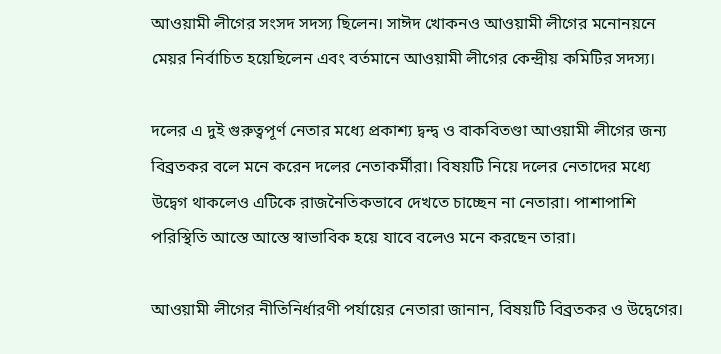আওয়ামী লীগের সংসদ সদস্য ছিলেন। সাঈদ খোকনও আওয়ামী লীগের মনোনয়নে মেয়র নির্বাচিত হয়েছিলেন এবং বর্তমানে আওয়ামী লীগের কেন্দ্রীয় কমিটির সদস্য।

দলের এ দুই গুরুত্বপূর্ণ নেতার মধ্যে প্রকাশ্য দ্বন্দ্ব ও বাকবিতণ্ডা আওয়ামী লীগের জন্য বিব্রতকর বলে মনে করেন দলের নেতাকর্মীরা। বিষয়টি নিয়ে দলের নেতাদের মধ্যে উদ্বেগ থাকলেও এটিকে রাজনৈতিকভাবে দেখতে চাচ্ছেন না নেতারা। পাশাপাশি পরিস্থিতি আস্তে আস্তে স্বাভাবিক হয়ে যাবে বলেও মনে করছেন তারা।

আওয়ামী লীগের নীতিনির্ধারণী পর্যায়ের নেতারা জানান, বিষয়টি বিব্রতকর ও উদ্বেগের।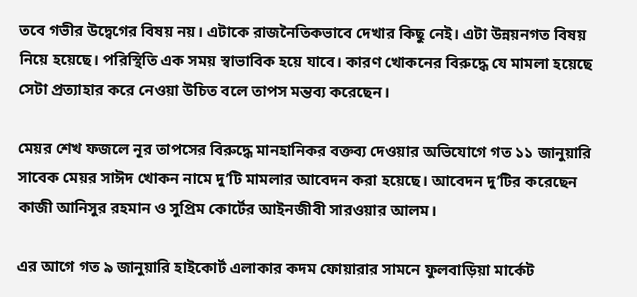তবে গভীর উদ্বেগের বিষয় নয়। এটাকে রাজনৈতিকভাবে দেখার কিছু নেই। এটা উন্নয়নগত বিষয় নিয়ে হয়েছে। পরিস্থিতি এক সময় স্বাভাবিক হয়ে যাবে। কারণ খোকনের বিরুদ্ধে যে মামলা হয়েছে সেটা প্রত্যাহার করে নেওয়া উচিত বলে তাপস মন্তব্য করেছেন।

মেয়র শেখ ফজলে নূর তাপসের বিরুদ্ধে মানহানিকর বক্তব্য দেওয়ার অভিযোগে গত ১১ জানুয়ারি সাবেক মেয়র সাঈদ খোকন নামে দু’টি মামলার আবেদন করা হয়েছে। আবেদন দু’টির করেছেন কাজী আনিসুর রহমান ও সুপ্রিম কোর্টের আইনজীবী সারওয়ার আলম।

এর আগে গত ৯ জানুয়ারি হাইকোর্ট এলাকার কদম ফোয়ারার সামনে ফুলবাড়িয়া মার্কেট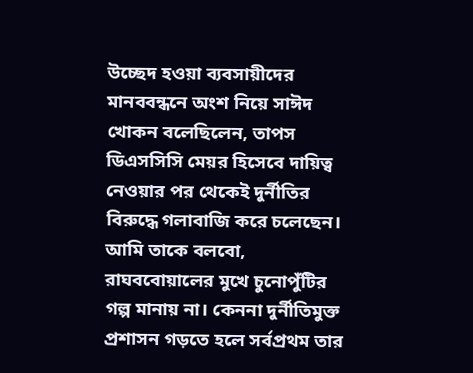উচ্ছেদ হওয়া ব্যবসায়ীদের মানববন্ধনে অংশ নিয়ে সাঈদ খোকন বলেছিলেন, তাপস ডিএসসিসি মেয়র হিসেবে দায়িত্ব নেওয়ার পর থেকেই দুর্নীতির বিরুদ্ধে গলাবাজি করে চলেছেন। আমি তাকে বলবো, রাঘববোয়ালের মুখে চুনোপুঁটির গল্প মানায় না। কেননা দুর্নীতিমুক্ত প্রশাসন গড়তে হলে সর্বপ্রথম তার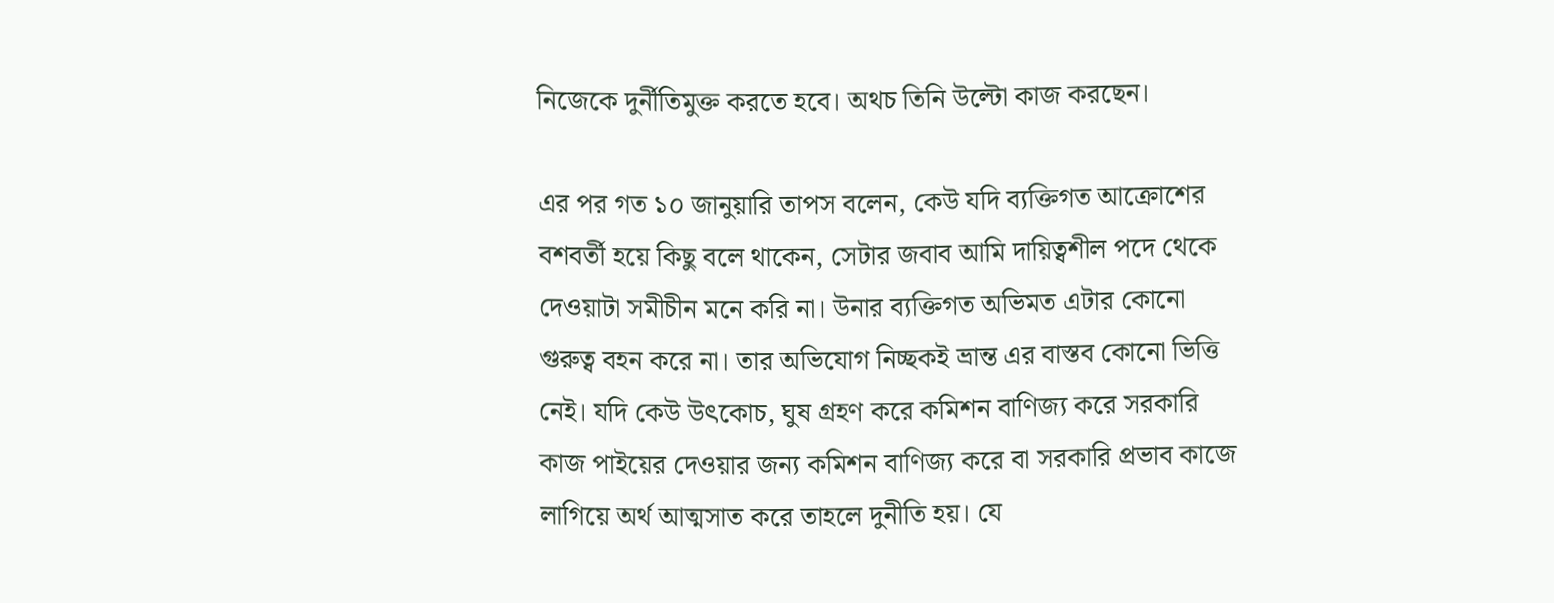নিজেকে দুর্নীতিমুক্ত করতে হবে। অথচ তিনি উল্টো কাজ করছেন।

এর পর গত ১০ জানুয়ারি তাপস বলেন, কেউ যদি ব্যক্তিগত আক্রোশের বশবর্তী হয়ে কিছু বলে থাকেন, সেটার জবাব আমি দায়িত্বশীল পদে থেকে দেওয়াটা সমীচীন মনে করি না। উনার ব্যক্তিগত অভিমত এটার কোনো গুরুত্ব বহন করে না। তার অভিযোগ নিচ্ছকই ভ্রান্ত এর বাস্তব কোনো ভিত্তি নেই। যদি কেউ উৎকোচ, ঘুষ গ্রহণ করে কমিশন বাণিজ্য করে সরকারি কাজ পাইয়ের দেওয়ার জন্য কমিশন বাণিজ্য করে বা সরকারি প্রভাব কাজে লাগিয়ে অর্থ আত্মসাত করে তাহলে দুনীতি হয়। যে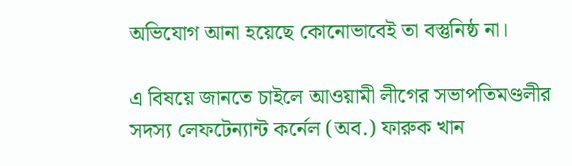অভিযোগ আনা হয়েছে কোনোভাবেই তা বস্তুনিষ্ঠ না।

এ বিষয়ে জানতে চাইলে আওয়ামী লীগের সভাপতিমণ্ডলীর সদস্য লেফটেন্যান্ট কর্নেল (অব.) ফারুক খান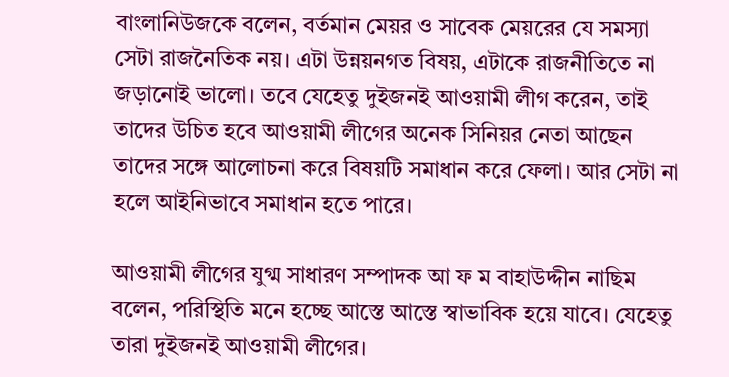বাংলানিউজকে বলেন, বর্তমান মেয়র ও সাবেক মেয়রের যে সমস্যা সেটা রাজনৈতিক নয়। এটা উন্নয়নগত বিষয়, এটাকে রাজনীতিতে না জড়ানোই ভালো। তবে যেহেতু দুইজনই আওয়ামী লীগ করেন, তাই তাদের উচিত হবে আওয়ামী লীগের অনেক সিনিয়র নেতা আছেন তাদের সঙ্গে আলোচনা করে বিষয়টি সমাধান করে ফেলা। আর সেটা না হলে আইনিভাবে সমাধান হতে পারে।

আওয়ামী লীগের যুগ্ম সাধারণ সম্পাদক আ ফ ম বাহাউদ্দীন নাছিম বলেন, পরিস্থিতি মনে হচ্ছে আস্তে আস্তে স্বাভাবিক হয়ে যাবে। যেহেতু তারা দুইজনই আওয়ামী লীগের।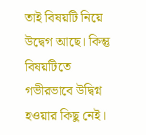তাই বিষয়টি নিয়ে উদ্বেগ আছে। কিন্তু বিষয়টিতে গভীরভাবে উদ্বিগ্ন হওয়ার কিছু নেই।